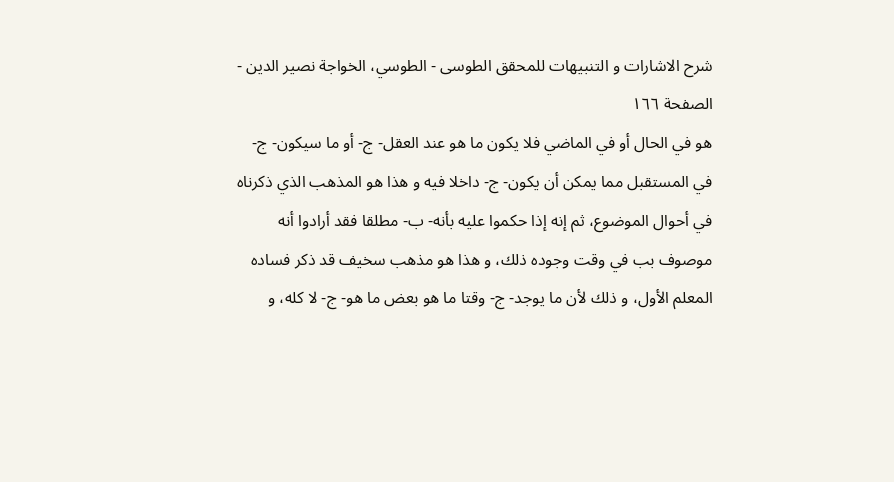شرح الاشارات و التنبيهات للمحقق الطوسى - الطوسي، الخواجة نصير الدين - الصفحة ١٦٦
هو في الحال أو في الماضي فلا يكون ما هو عند العقل- ج- أو ما سيكون- ج- في المستقبل مما يمكن أن يكون- ج- داخلا فيه و هذا هو المذهب الذي ذكرناه في أحوال الموضوع، ثم إنه إذا حكموا عليه بأنه- ب- مطلقا فقد أرادوا أنه موصوف بب في وقت وجوده ذلك، و هذا هو مذهب سخيف قد ذكر فساده المعلم الأول، و ذلك لأن ما يوجد- ج- وقتا ما هو بعض ما هو- ج- لا كله، و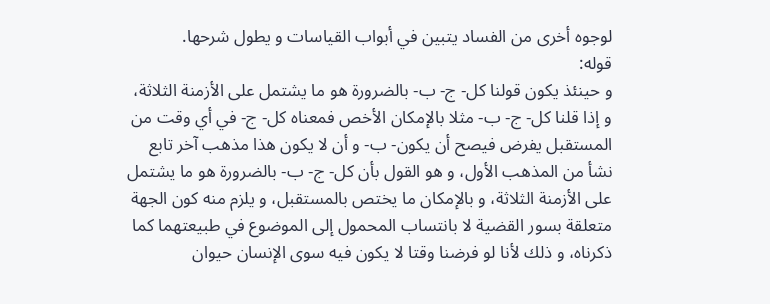لوجوه أخرى من الفساد يتبين في أبواب القياسات و يطول شرحها.
قوله:
و حينئذ يكون قولنا كل- ج- ب- بالضرورة هو ما يشتمل على الأزمنة الثلاثة، و إذا قلنا كل- ج- ب- مثلا بالإمكان الأخص فمعناه كل- ج- في أي وقت من المستقبل يفرض فيصح أن يكون- ب- و أن لا يكون هذا مذهب آخر تابع نشأ من المذهب الأول، و هو القول بأن كل- ج- ب- بالضرورة هو ما يشتمل على الأزمنة الثلاثة، و بالإمكان ما يختص بالمستقبل، و يلزم منه كون الجهة متعلقة بسور القضية لا بانتساب المحمول إلى الموضوع في طبيعتهما كما ذكرناه، و ذلك لأنا لو فرضنا وقتا لا يكون فيه سوى الإنسان حيوان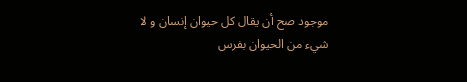موجود صح أن يقال كل حيوان إنسان و لا شيء من الحيوان بفرس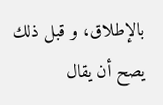بالإطلاق، و قبل ذلك يصح أن يقال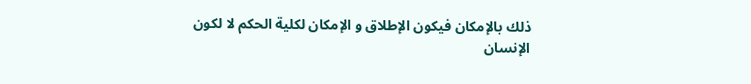ذلك بالإمكان فيكون الإطلاق و الإمكان لكلية الحكم لا لكون الإنسان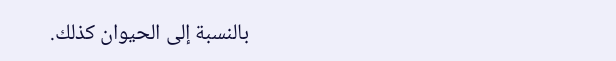بالنسبة إلى الحيوان كذلك.